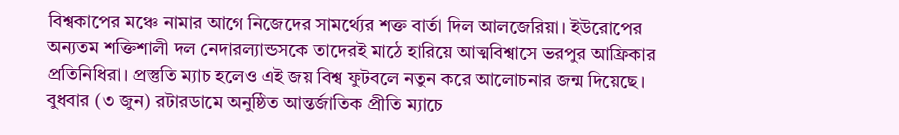বিশ্বকাপের মঞ্চে নামার আগে নিজেদের সামর্থ্যের শক্ত বার্তা দিল আলজেরিয়া। ইউরোপের অন্যতম শক্তিশালী দল নেদারল্যান্ডসকে তাদেরই মাঠে হারিয়ে আত্মবিশ্বাসে ভরপুর আফ্রিকার প্রতিনিধিরা। প্রস্তুতি ম্যাচ হলেও এই জয় বিশ্ব ফুটবলে নতুন করে আলোচনার জন্ম দিয়েছে।
বুধবার (৩ জুন) রটারডামে অনুষ্ঠিত আন্তর্জাতিক প্রীতি ম্যাচে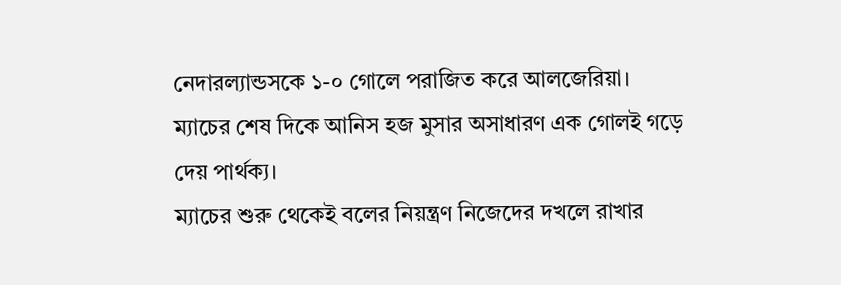নেদারল্যান্ডসকে ১-০ গোলে পরাজিত করে আলজেরিয়া। ম্যাচের শেষ দিকে আনিস হজ মুসার অসাধারণ এক গোলই গড়ে দেয় পার্থক্য।
ম্যাচের শুরু থেকেই বলের নিয়ন্ত্রণ নিজেদের দখলে রাখার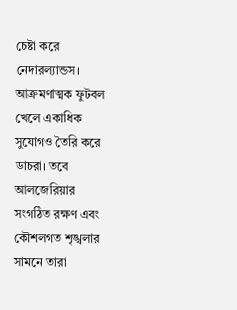চেষ্টা করে নেদারল্যান্ডস। আক্রমণাত্মক ফুটবল খেলে একাধিক সুযোগও তৈরি করে ডাচরা। তবে আলজেরিয়ার সংগঠিত রক্ষণ এবং কৌশলগত শৃঙ্খলার সামনে তারা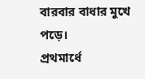বারবার বাধার মুখে পড়ে।
প্রথমার্ধে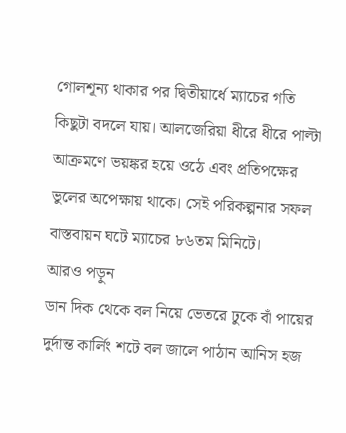গোলশূন্য থাকার পর দ্বিতীয়ার্ধে ম্যাচের গতি কিছুটা বদলে যায়। আলজেরিয়া ধীরে ধীরে পাল্টা আক্রমণে ভয়ঙ্কর হয়ে ওঠে এবং প্রতিপক্ষের ভুলের অপেক্ষায় থাকে। সেই পরিকল্পনার সফল বাস্তবায়ন ঘটে ম্যাচের ৮৬তম মিনিটে।
আরও পড়ুন
ডান দিক থেকে বল নিয়ে ভেতরে ঢুকে বাঁ পায়ের দুর্দান্ত কার্লিং শটে বল জালে পাঠান আনিস হজ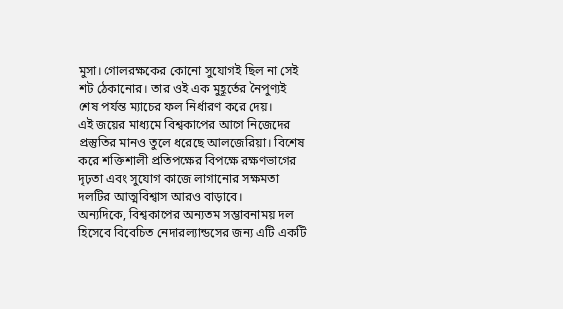মুসা। গোলরক্ষকের কোনো সুযোগই ছিল না সেই শট ঠেকানোর। তার ওই এক মুহূর্তের নৈপুণ্যই শেষ পর্যন্ত ম্যাচের ফল নির্ধারণ করে দেয়।
এই জয়ের মাধ্যমে বিশ্বকাপের আগে নিজেদের প্রস্তুতির মানও তুলে ধরেছে আলজেরিয়া। বিশেষ করে শক্তিশালী প্রতিপক্ষের বিপক্ষে রক্ষণভাগের দৃঢ়তা এবং সুযোগ কাজে লাগানোর সক্ষমতা দলটির আত্মবিশ্বাস আরও বাড়াবে।
অন্যদিকে, বিশ্বকাপের অন্যতম সম্ভাবনাময় দল হিসেবে বিবেচিত নেদারল্যান্ডসের জন্য এটি একটি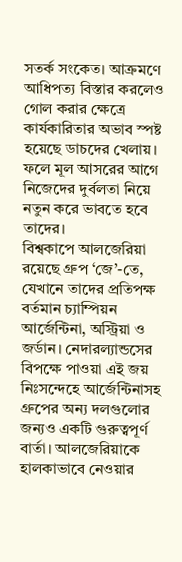সতর্ক সংকেত। আক্রমণে আধিপত্য বিস্তার করলেও গোল করার ক্ষেত্রে কার্যকারিতার অভাব স্পষ্ট হয়েছে ডাচদের খেলায়। ফলে মূল আসরের আগে নিজেদের দুর্বলতা নিয়ে নতুন করে ভাবতে হবে তাদের।
বিশ্বকাপে আলজেরিয়া রয়েছে গ্রুপ ‘জে’-তে, যেখানে তাদের প্রতিপক্ষ বর্তমান চ্যাম্পিয়ন আর্জেন্টিনা, অস্ট্রিয়া ও জর্ডান। নেদারল্যান্ডসের বিপক্ষে পাওয়া এই জয় নিঃসন্দেহে আর্জেন্টিনাসহ গ্রুপের অন্য দলগুলোর জন্যও একটি গুরুত্বপূর্ণ বার্তা। আলজেরিয়াকে হালকাভাবে নেওয়ার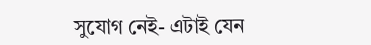সুযোগ নেই- এটাই যেন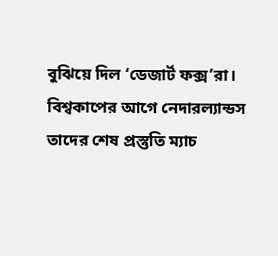বুঝিয়ে দিল ‘ডেজার্ট ফক্স’রা।
বিশ্বকাপের আগে নেদারল্যান্ডস তাদের শেষ প্রস্তুতি ম্যাচ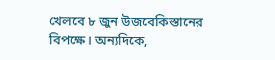খেলবে ৮ জুন উজবেকিস্তানের বিপক্ষে। অন্যদিকে,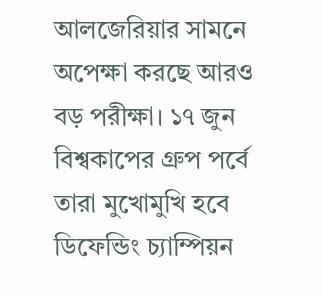আলজেরিয়ার সামনে অপেক্ষা করছে আরও বড় পরীক্ষা। ১৭ জুন বিশ্বকাপের গ্রুপ পর্বে তারা মুখোমুখি হবে ডিফেন্ডিং চ্যাম্পিয়ন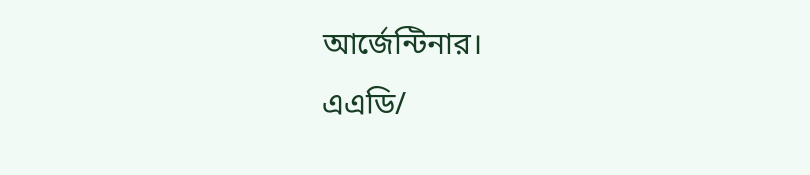আর্জেন্টিনার।
এএডি/